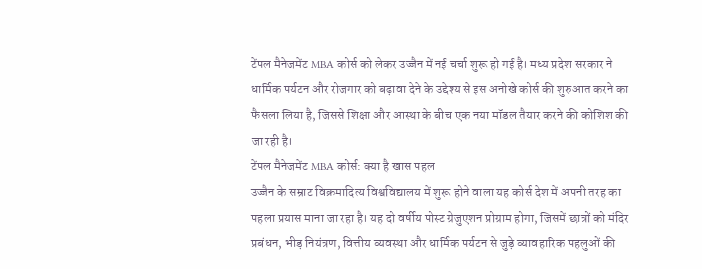टेंपल मैनेजमेंट MBA कोर्स को लेकर उज्जैन में नई चर्चा शुरू हो गई है। मध्य प्रदेश सरकार ने धार्मिक पर्यटन और रोजगार को बढ़ावा देने के उद्देश्य से इस अनोखे कोर्स की शुरुआत करने का फैसला लिया है, जिससे शिक्षा और आस्था के बीच एक नया मॉडल तैयार करने की कोशिश की जा रही है।
टेंपल मैनेजमेंट MBA कोर्स: क्या है खास पहल
उज्जैन के सम्राट विक्रमादित्य विश्वविद्यालय में शुरू होने वाला यह कोर्स देश में अपनी तरह का पहला प्रयास माना जा रहा है। यह दो वर्षीय पोस्ट ग्रेजुएशन प्रोग्राम होगा, जिसमें छात्रों को मंदिर प्रबंधन, भीड़ नियंत्रण, वित्तीय व्यवस्था और धार्मिक पर्यटन से जुड़े व्यावहारिक पहलुओं की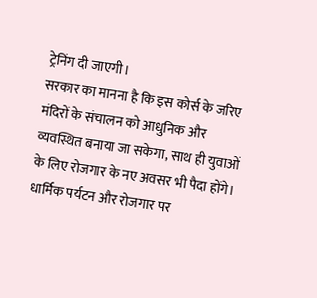ट्रेनिंग दी जाएगी।
सरकार का मानना है कि इस कोर्स के जरिए मंदिरों के संचालन को आधुनिक और व्यवस्थित बनाया जा सकेगा, साथ ही युवाओं के लिए रोजगार के नए अवसर भी पैदा होंगे।
धार्मिक पर्यटन और रोजगार पर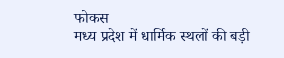फोकस
मध्य प्रदेश में धार्मिक स्थलों की बड़ी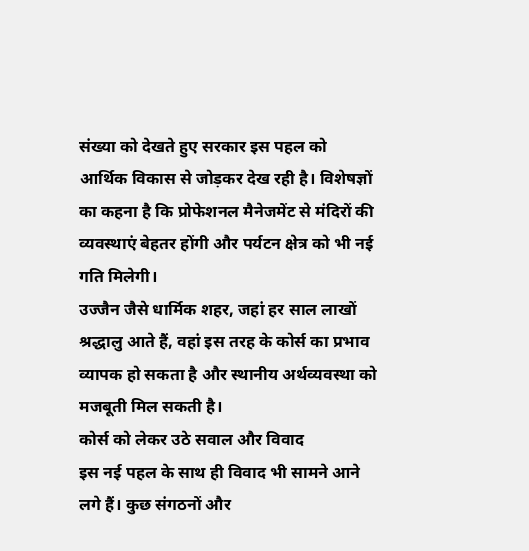संख्या को देखते हुए सरकार इस पहल को आर्थिक विकास से जोड़कर देख रही है। विशेषज्ञों का कहना है कि प्रोफेशनल मैनेजमेंट से मंदिरों की व्यवस्थाएं बेहतर होंगी और पर्यटन क्षेत्र को भी नई गति मिलेगी।
उज्जैन जैसे धार्मिक शहर, जहां हर साल लाखों श्रद्धालु आते हैं, वहां इस तरह के कोर्स का प्रभाव व्यापक हो सकता है और स्थानीय अर्थव्यवस्था को मजबूती मिल सकती है।
कोर्स को लेकर उठे सवाल और विवाद
इस नई पहल के साथ ही विवाद भी सामने आने लगे हैं। कुछ संगठनों और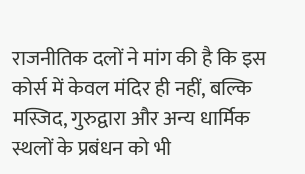राजनीतिक दलों ने मांग की है कि इस कोर्स में केवल मंदिर ही नहीं, बल्कि मस्जिद, गुरुद्वारा और अन्य धार्मिक स्थलों के प्रबंधन को भी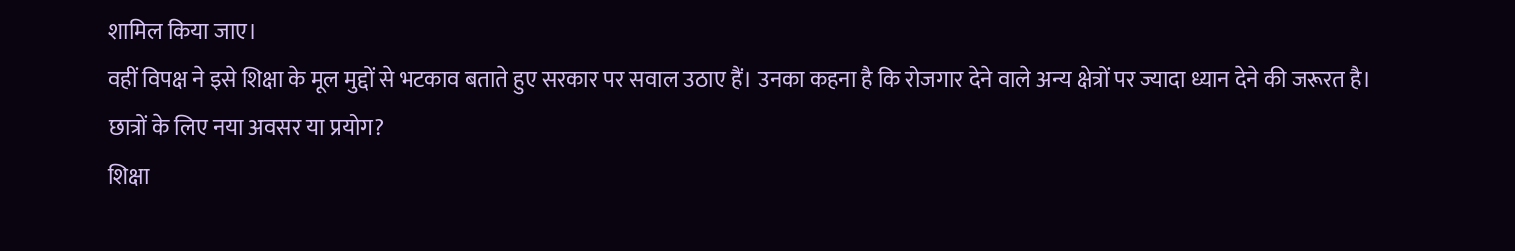शामिल किया जाए।
वहीं विपक्ष ने इसे शिक्षा के मूल मुद्दों से भटकाव बताते हुए सरकार पर सवाल उठाए हैं। उनका कहना है कि रोजगार देने वाले अन्य क्षेत्रों पर ज्यादा ध्यान देने की जरूरत है।
छात्रों के लिए नया अवसर या प्रयोग?
शिक्षा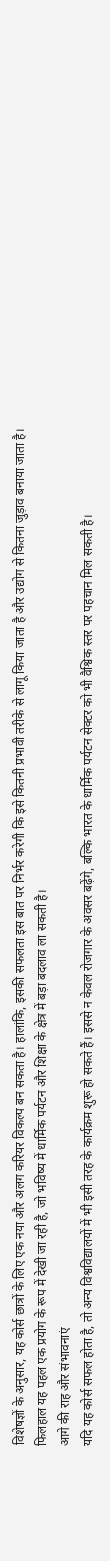विशेषज्ञों के अनुसार, यह कोर्स छात्रों के लिए एक नया और अलग करियर विकल्प बन सकता है। हालांकि, इसकी सफलता इस बात पर निर्भर करेगी कि इसे कितनी प्रभावी तरीके से लागू किया जाता है और उद्योग से कितना जुड़ाव बनाया जाता है।
फिलहाल यह पहल एक प्रयोग के रूप में देखी जा रही है, जो भविष्य में धार्मिक पर्यटन और शिक्षा के क्षेत्र में बड़ा बदलाव ला सकती है।
आगे की राह और संभावनाएं
यदि यह कोर्स सफल होता है, तो अन्य विश्वविद्यालयों में भी इसी तरह के कार्यक्रम शुरू हो सकते हैं। इससे न केवल रोजगार के अवसर बढ़ेंगे, बल्कि भारत के धार्मिक पर्यटन सेक्टर को भी वैश्विक स्तर पर पहचान मिल सकती है।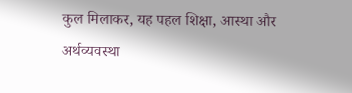कुल मिलाकर, यह पहल शिक्षा, आस्था और अर्थव्यवस्था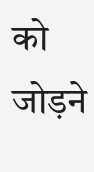को जोड़ने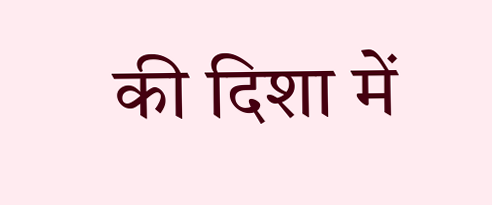की दिशा में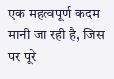एक महत्वपूर्ण कदम मानी जा रही है, जिस पर पूरे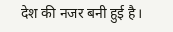देश की नजर बनी हुई है।